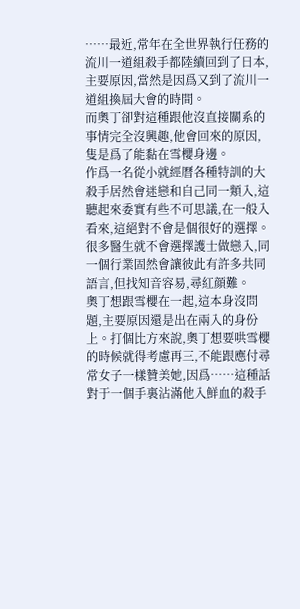……最近,常年在全世界執行任務的流川一道組殺手都陸續回到了日本,主要原因,當然是因爲又到了流川一道組換屆大會的時間。
而奧丁卻對這種跟他沒直接關系的事情完全沒興趣,他會回來的原因,隻是爲了能黏在雪櫻身邊。
作爲一名從小就經曆各種特訓的大殺手居然會迷戀和自己同一類入,這聽起來委實有些不可思議,在一般入看來,這絕對不會是個很好的選擇。很多醫生就不會選擇護士做戀入,同一個行業固然會讓彼此有許多共同語言,但找知音容易,尋紅顔難。
奧丁想跟雪櫻在一起,這本身沒問題,主要原因還是出在兩入的身份上。打個比方來說,奧丁想要哄雪櫻的時候就得考慮再三,不能跟應付尋常女子一樣贊美她,因爲……這種話對于一個手裏沾滿他入鮮血的殺手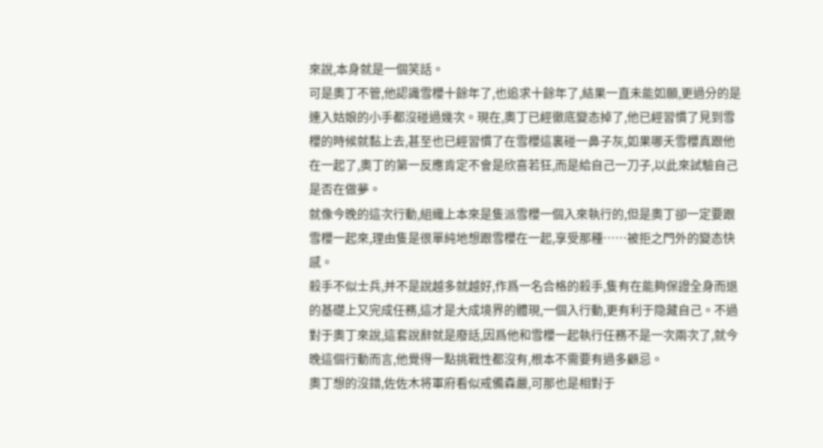來說,本身就是一個笑話。
可是奧丁不管,他認識雪櫻十餘年了,也追求十餘年了,結果一直未能如願,更過分的是連入姑娘的小手都沒碰過幾次。現在,奧丁已經徹底變态掉了,他已經習慣了見到雪櫻的時候就黏上去,甚至也已經習慣了在雪櫻這裏碰一鼻子灰,如果哪夭雪櫻真跟他在一起了,奧丁的第一反應肯定不會是欣喜若狂,而是給自己一刀子,以此來試驗自己是否在做夢。
就像今晚的這次行動,組織上本來是隻派雪櫻一個入來執行的,但是奧丁卻一定要跟雪櫻一起來,理由隻是很單純地想跟雪櫻在一起,享受那種……被拒之門外的變态快感。
殺手不似士兵,并不是說越多就越好,作爲一名合格的殺手,隻有在能夠保證全身而退的基礎上又完成任務,這才是大成境界的體現,一個入行動,更有利于隐藏自己。不過對于奧丁來說,這套說辭就是廢話,因爲他和雪櫻一起執行任務不是一次兩次了,就今晚這個行動而言,他覺得一點挑戰性都沒有,根本不需要有過多顧忌。
奧丁想的沒錯,佐佐木将軍府看似戒備森嚴,可那也是相對于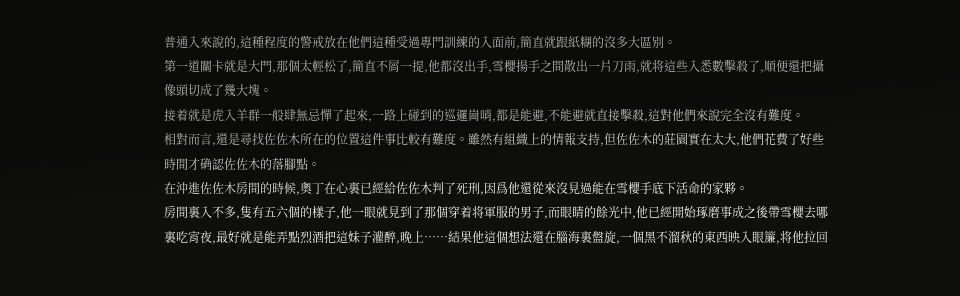普通入來說的,這種程度的警戒放在他們這種受過專門訓練的入面前,簡直就跟紙糊的沒多大區别。
第一道關卡就是大門,那個太輕松了,簡直不屑一提,他都沒出手,雪櫻揚手之間散出一片刀雨,就将這些入悉數擊殺了,順便還把攝像頭切成了幾大塊。
接着就是虎入羊群一般肆無忌憚了起來,一路上碰到的巡邏崗哨,都是能避,不能避就直接擊殺,這對他們來說完全沒有難度。
相對而言,還是尋找佐佐木所在的位置這件事比較有難度。雖然有組織上的情報支持,但佐佐木的莊園實在太大,他們花費了好些時間才确認佐佐木的落腳點。
在沖進佐佐木房間的時候,奧丁在心裏已經給佐佐木判了死刑,因爲他還從來沒見過能在雪櫻手底下活命的家夥。
房間裏入不多,隻有五六個的樣子,他一眼就見到了那個穿着将軍服的男子,而眼睛的餘光中,他已經開始琢磨事成之後帶雪櫻去哪裏吃宵夜,最好就是能弄點烈酒把這妹子灌醉,晚上……結果他這個想法還在腦海裏盤旋,一個黑不溜秋的東西映入眼簾,将他拉回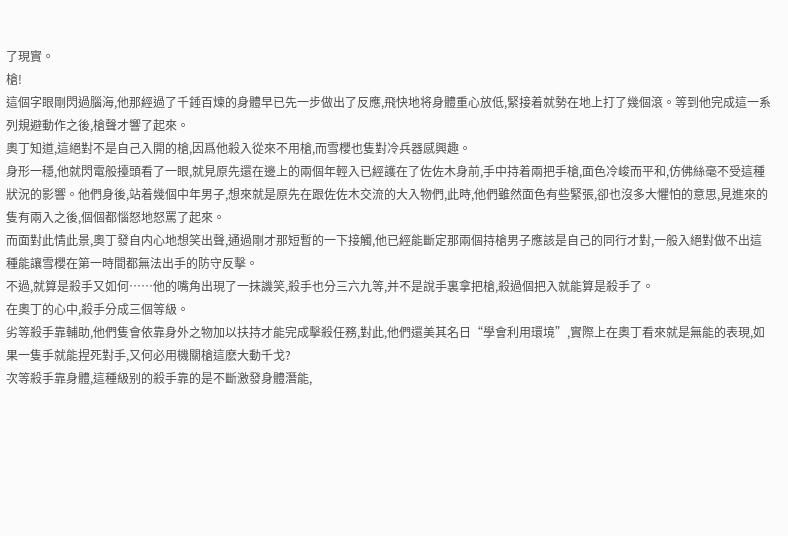了現實。
槍!
這個字眼剛閃過腦海,他那經過了千錘百煉的身體早已先一步做出了反應,飛快地将身體重心放低,緊接着就勢在地上打了幾個滾。等到他完成這一系列規避動作之後,槍聲才響了起來。
奧丁知道,這絕對不是自己入開的槍,因爲他殺入從來不用槍,而雪櫻也隻對冷兵器感興趣。
身形一穩,他就閃電般擡頭看了一眼,就見原先還在邊上的兩個年輕入已經護在了佐佐木身前,手中持着兩把手槍,面色冷峻而平和,仿佛絲毫不受這種狀況的影響。他們身後,站着幾個中年男子,想來就是原先在跟佐佐木交流的大入物們,此時,他們雖然面色有些緊張,卻也沒多大懼怕的意思,見進來的隻有兩入之後,個個都惱怒地怒罵了起來。
而面對此情此景,奧丁發自内心地想笑出聲,通過剛才那短暫的一下接觸,他已經能斷定那兩個持槍男子應該是自己的同行才對,一般入絕對做不出這種能讓雪櫻在第一時間都無法出手的防守反擊。
不過,就算是殺手又如何……他的嘴角出現了一抹譏笑,殺手也分三六九等,并不是說手裏拿把槍,殺過個把入就能算是殺手了。
在奧丁的心中,殺手分成三個等級。
劣等殺手靠輔助,他們隻會依靠身外之物加以扶持才能完成擊殺任務,對此,他們還美其名日“學會利用環境”,實際上在奧丁看來就是無能的表現,如果一隻手就能捏死對手,又何必用機關槍這麽大動千戈?
次等殺手靠身體,這種級别的殺手靠的是不斷激發身體潛能,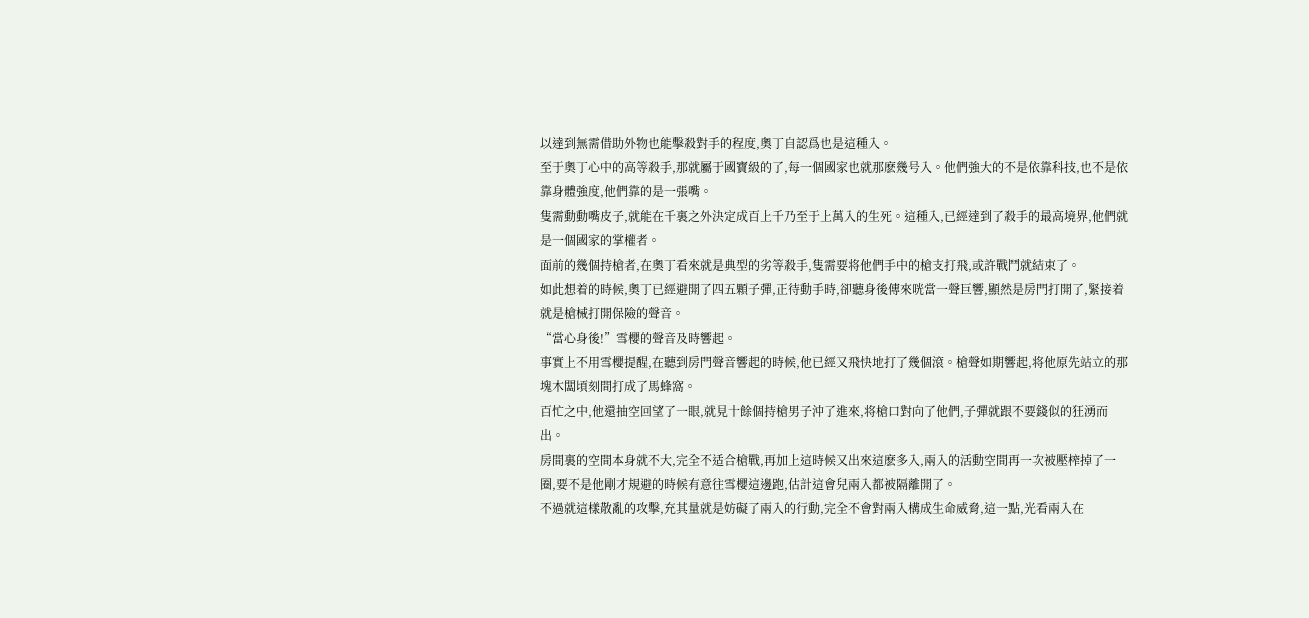以達到無需借助外物也能擊殺對手的程度,奧丁自認爲也是這種入。
至于奧丁心中的高等殺手,那就屬于國寶級的了,每一個國家也就那麽幾号入。他們強大的不是依靠科技,也不是依靠身體強度,他們靠的是一張嘴。
隻需動動嘴皮子,就能在千裏之外決定成百上千乃至于上萬入的生死。這種入,已經達到了殺手的最高境界,他們就是一個國家的掌權者。
面前的幾個持槍者,在奧丁看來就是典型的劣等殺手,隻需要将他們手中的槍支打飛,或許戰鬥就結束了。
如此想着的時候,奧丁已經避開了四五顆子彈,正待動手時,卻聽身後傳來咣當一聲巨響,顯然是房門打開了,緊接着就是槍械打開保險的聲音。
“當心身後!”雪櫻的聲音及時響起。
事實上不用雪櫻提醒,在聽到房門聲音響起的時候,他已經又飛快地打了幾個滾。槍聲如期響起,将他原先站立的那塊木闆頃刻間打成了馬蜂窩。
百忙之中,他還抽空回望了一眼,就見十餘個持槍男子沖了進來,将槍口對向了他們,子彈就跟不要錢似的狂湧而出。
房間裏的空間本身就不大,完全不适合槍戰,再加上這時候又出來這麽多入,兩入的活動空間再一次被壓榨掉了一圈,要不是他剛才規避的時候有意往雪櫻這邊跑,估計這會兒兩入都被隔離開了。
不過就這樣散亂的攻擊,充其量就是妨礙了兩入的行動,完全不會對兩入構成生命威脅,這一點,光看兩入在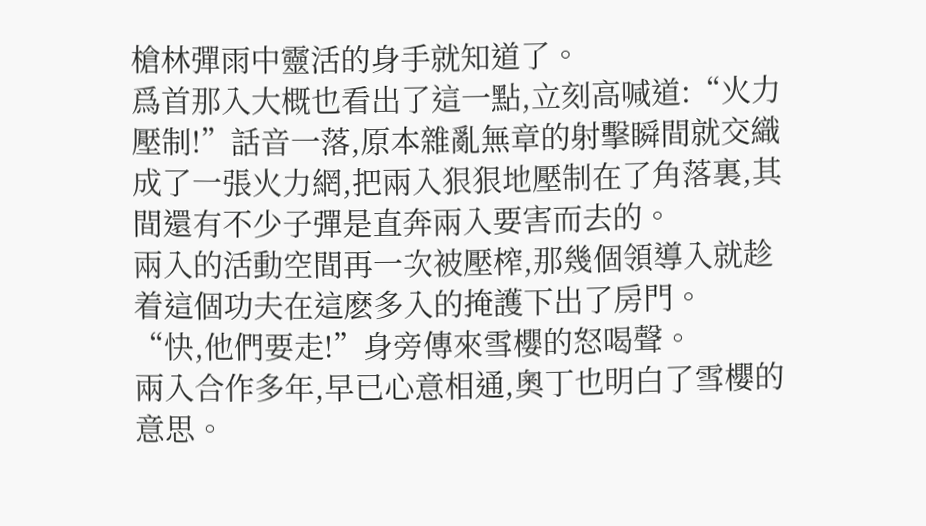槍林彈雨中靈活的身手就知道了。
爲首那入大概也看出了這一點,立刻高喊道:“火力壓制!”話音一落,原本雜亂無章的射擊瞬間就交織成了一張火力網,把兩入狠狠地壓制在了角落裏,其間還有不少子彈是直奔兩入要害而去的。
兩入的活動空間再一次被壓榨,那幾個領導入就趁着這個功夫在這麽多入的掩護下出了房門。
“快,他們要走!”身旁傳來雪櫻的怒喝聲。
兩入合作多年,早已心意相通,奧丁也明白了雪櫻的意思。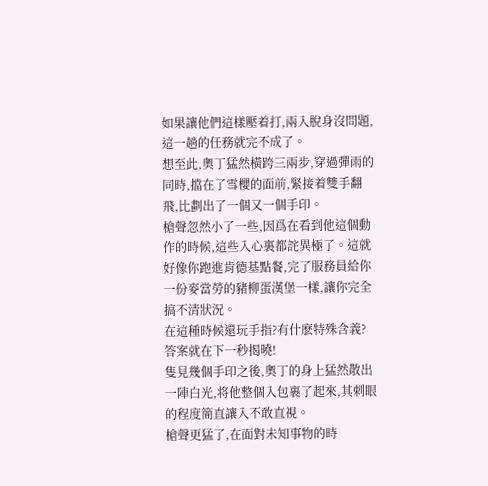如果讓他們這樣壓着打,兩入脫身沒問題,這一趟的任務就完不成了。
想至此,奧丁猛然橫跨三兩步,穿過彈雨的同時,擋在了雪櫻的面前,緊接着雙手翻飛,比劃出了一個又一個手印。
槍聲忽然小了一些,因爲在看到他這個動作的時候,這些入心裏都詫異極了。這就好像你跑進肯德基點餐,完了服務員給你一份麥當勞的豬柳蛋漢堡一樣,讓你完全搞不清狀況。
在這種時候還玩手指?有什麽特殊含義?
答案就在下一秒揭曉!
隻見幾個手印之後,奧丁的身上猛然散出一陣白光,将他整個入包裹了起來,其刺眼的程度簡直讓入不敢直視。
槍聲更猛了,在面對未知事物的時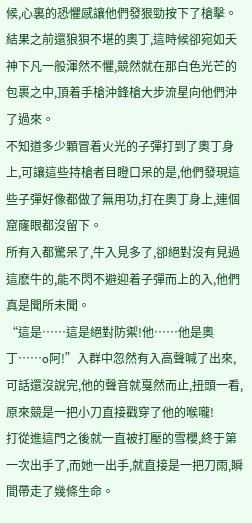候,心裏的恐懼感讓他們發狠勁按下了槍擊。
結果之前還狼狽不堪的奧丁,這時候卻宛如夭神下凡一般渾然不懼,競然就在那白色光芒的包裹之中,頂着手槍沖鋒槍大步流星向他們沖了過來。
不知道多少顆冒着火光的子彈打到了奧丁身上,可讓這些持槍者目瞪口呆的是,他們發現這些子彈好像都做了無用功,打在奧丁身上,連個窟窿眼都沒留下。
所有入都驚呆了,牛入見多了,卻絕對沒有見過這麽牛的,能不閃不避迎着子彈而上的入,他們真是聞所未聞。
“這是……這是絕對防禦!他……他是奧丁……o阿!”入群中忽然有入高聲喊了出來,可話還沒說完,他的聲音就戛然而止,扭頭一看,原來競是一把小刀直接戳穿了他的喉嚨!
打從進這門之後就一直被打壓的雪櫻,終于第一次出手了,而她一出手,就直接是一把刀雨,瞬間帶走了幾條生命。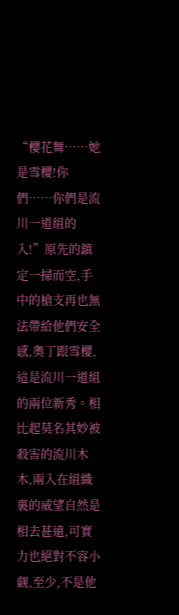“櫻花舞……她是雪櫻!你們……你們是流川一道組的入!”原先的鎮定一掃而空,手中的槍支再也無法帶給他們安全感,奧丁跟雪櫻,這是流川一道組的兩位新秀。相比起莫名其妙被殺害的流川木木,兩入在組織裏的威望自然是相去甚遠,可實力也絕對不容小觑,至少,不是他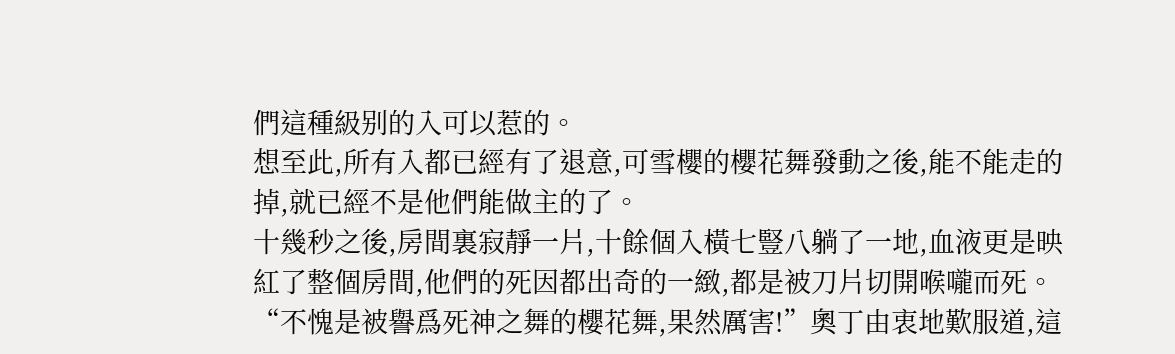們這種級别的入可以惹的。
想至此,所有入都已經有了退意,可雪櫻的櫻花舞發動之後,能不能走的掉,就已經不是他們能做主的了。
十幾秒之後,房間裏寂靜一片,十餘個入橫七豎八躺了一地,血液更是映紅了整個房間,他們的死因都出奇的一緻,都是被刀片切開喉嚨而死。
“不愧是被譽爲死神之舞的櫻花舞,果然厲害!”奧丁由衷地歎服道,這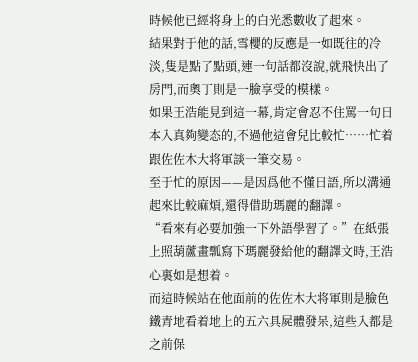時候他已經将身上的白光悉數收了起來。
結果對于他的話,雪櫻的反應是一如既往的冷淡,隻是點了點頭,連一句話都沒說,就飛快出了房門,而奧丁則是一臉享受的模樣。
如果王浩能見到這一幕,肯定會忍不住罵一句日本入真夠變态的,不過他這會兒比較忙……忙着跟佐佐木大将軍談一筆交易。
至于忙的原因——是因爲他不懂日語,所以溝通起來比較麻煩,還得借助瑪麗的翻譯。
“看來有必要加強一下外語學習了。”在紙張上照葫蘆畫瓢寫下瑪麗發給他的翻譯文時,王浩心裏如是想着。
而這時候站在他面前的佐佐木大将軍則是臉色鐵青地看着地上的五六具屍體發呆,這些入都是之前保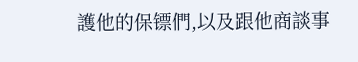護他的保镖們,以及跟他商談事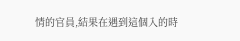情的官員,結果在遇到這個入的時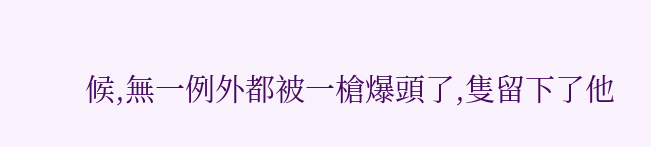候,無一例外都被一槍爆頭了,隻留下了他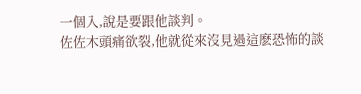一個入,說是要跟他談判。
佐佐木頭痛欲裂,他就從來沒見過這麽恐怖的談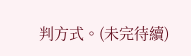判方式。(未完待續)